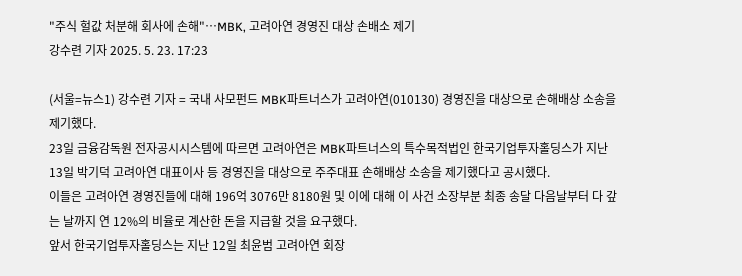"주식 헐값 처분해 회사에 손해"…MBK, 고려아연 경영진 대상 손배소 제기
강수련 기자 2025. 5. 23. 17:23

(서울=뉴스1) 강수련 기자 = 국내 사모펀드 MBK파트너스가 고려아연(010130) 경영진을 대상으로 손해배상 소송을 제기했다.
23일 금융감독원 전자공시시스템에 따르면 고려아연은 MBK파트너스의 특수목적법인 한국기업투자홀딩스가 지난 13일 박기덕 고려아연 대표이사 등 경영진을 대상으로 주주대표 손해배상 소송을 제기했다고 공시했다.
이들은 고려아연 경영진들에 대해 196억 3076만 8180원 및 이에 대해 이 사건 소장부분 최종 송달 다음날부터 다 갚는 날까지 연 12%의 비율로 계산한 돈을 지급할 것을 요구했다.
앞서 한국기업투자홀딩스는 지난 12일 최윤범 고려아연 회장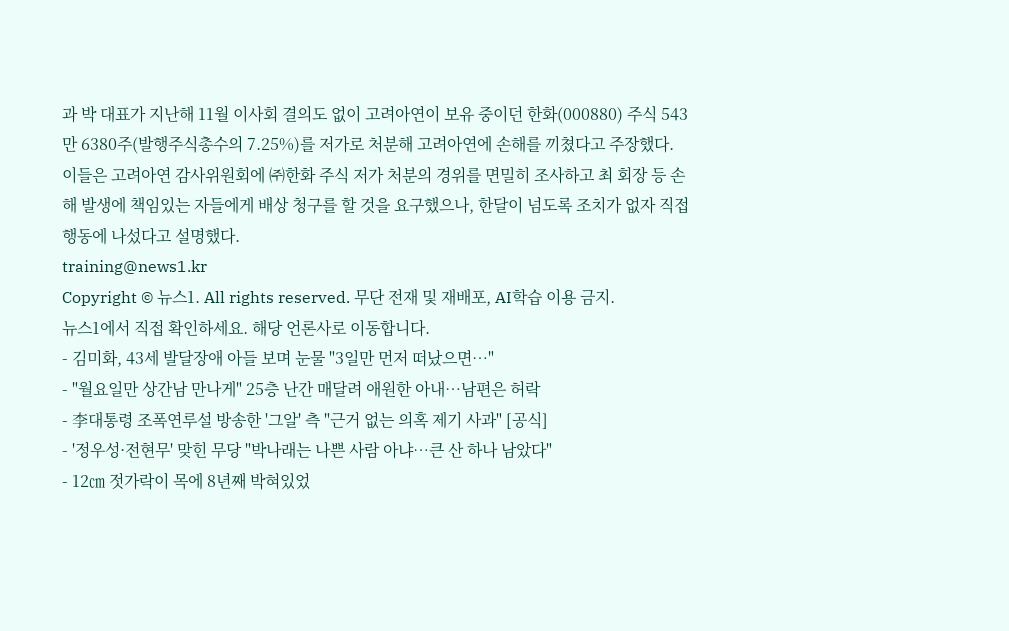과 박 대표가 지난해 11월 이사회 결의도 없이 고려아연이 보유 중이던 한화(000880) 주식 543만 6380주(발행주식총수의 7.25%)를 저가로 처분해 고려아연에 손해를 끼쳤다고 주장했다.
이들은 고려아연 감사위원회에 ㈜한화 주식 저가 처분의 경위를 면밀히 조사하고 최 회장 등 손해 발생에 책임있는 자들에게 배상 청구를 할 것을 요구했으나, 한달이 넘도록 조치가 없자 직접 행동에 나섰다고 설명했다.
training@news1.kr
Copyright © 뉴스1. All rights reserved. 무단 전재 및 재배포, AI학습 이용 금지.
뉴스1에서 직접 확인하세요. 해당 언론사로 이동합니다.
- 김미화, 43세 발달장애 아들 보며 눈물 "3일만 먼저 떠났으면…"
- "월요일만 상간남 만나게" 25층 난간 매달려 애원한 아내…남편은 허락
- 李대통령 조폭연루설 방송한 '그알' 측 "근거 없는 의혹 제기 사과" [공식]
- '정우성·전현무' 맞힌 무당 "박나래는 나쁜 사람 아냐…큰 산 하나 남았다"
- 12㎝ 젓가락이 목에 8년째 박혀있었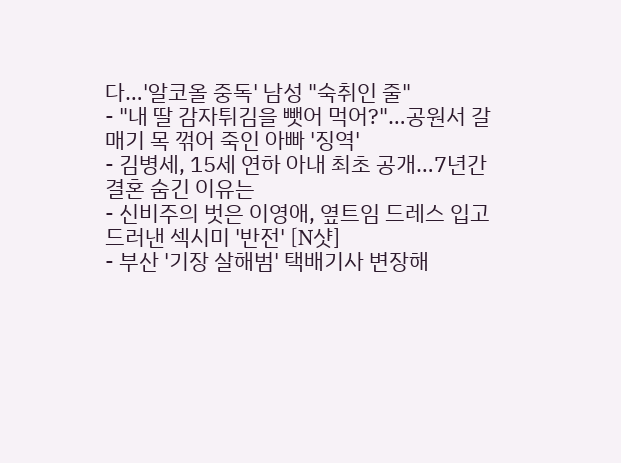다…'알코올 중독' 남성 "숙취인 줄"
- "내 딸 감자튀김을 뺏어 먹어?"…공원서 갈매기 목 꺾어 죽인 아빠 '징역'
- 김병세, 15세 연하 아내 최초 공개…7년간 결혼 숨긴 이유는
- 신비주의 벗은 이영애, 옆트임 드레스 입고 드러낸 섹시미 '반전' [N샷]
- 부산 '기장 살해범' 택배기사 변장해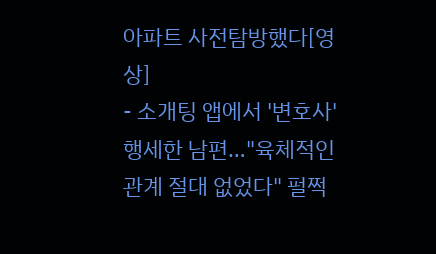아파트 사전탐방했다[영상]
- 소개팅 앱에서 '변호사' 행세한 남편…"육체적인 관계 절대 없었다" 펄쩍